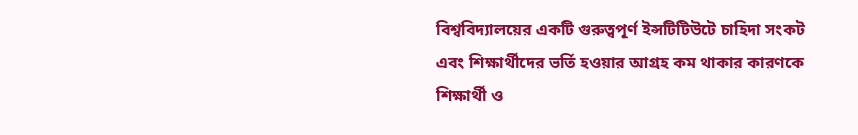বিশ্ববিদ্যালয়ের একটি গুরুত্বপূর্ণ ইন্সটিটিউটে চাহিদা সংকট এবং শিক্ষার্থীদের ভর্তি হওয়ার আগ্রহ কম থাকার কারণকে শিক্ষার্থী ও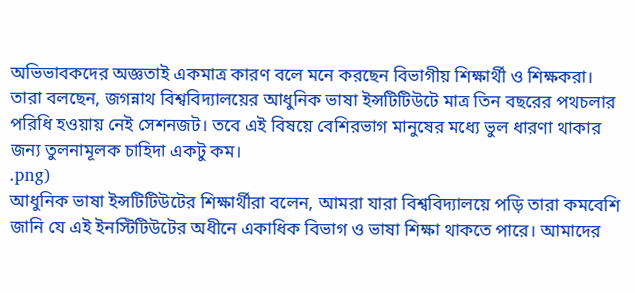অভিভাবকদের অজ্ঞতাই একমাত্র কারণ বলে মনে করছেন বিভাগীয় শিক্ষার্থী ও শিক্ষকরা।
তারা বলছেন, জগন্নাথ বিশ্ববিদ্যালয়ের আধুনিক ভাষা ইন্সটিটিউটে মাত্র তিন বছরের পথচলার পরিধি হওয়ায় নেই সেশনজট। তবে এই বিষয়ে বেশিরভাগ মানুষের মধ্যে ভুল ধারণা থাকার জন্য তুলনামূলক চাহিদা একটু কম।
.png)
আধুনিক ভাষা ইন্সটিটিউটের শিক্ষার্থীরা বলেন, আমরা যারা বিশ্ববিদ্যালয়ে পড়ি তারা কমবেশি জানি যে এই ইনস্টিটিউটের অধীনে একাধিক বিভাগ ও ভাষা শিক্ষা থাকতে পারে। আমাদের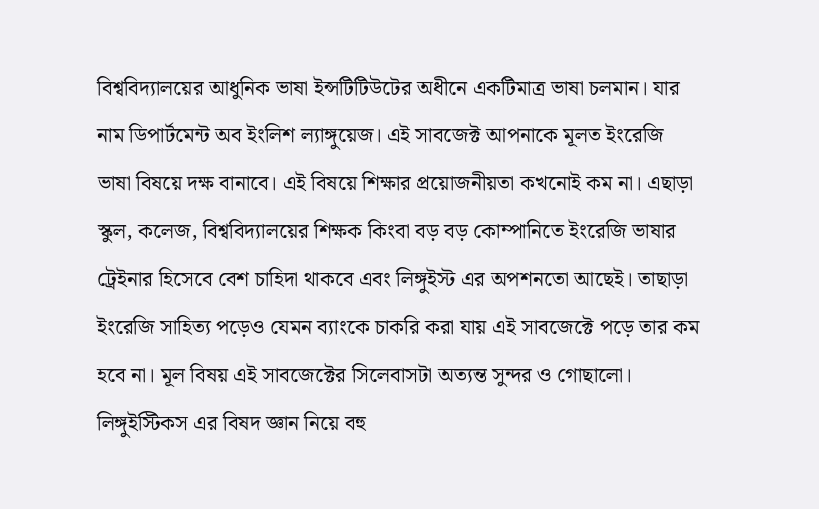বিশ্ববিদ্যালয়ের আধুনিক ভাষা ইন্সটিটিউটের অধীনে একটিমাত্র ভাষা চলমান। যার নাম ডিপার্টমেন্ট অব ইংলিশ ল্যাঙ্গুয়েজ। এই সাবজেক্ট আপনাকে মূলত ইংরেজি ভাষা বিষয়ে দক্ষ বানাবে। এই বিষয়ে শিক্ষার প্রয়োজনীয়তা কখনোই কম না। এছাড়া স্কুল, কলেজ, বিশ্ববিদ্যালয়ের শিক্ষক কিংবা বড় বড় কোম্পানিতে ইংরেজি ভাষার ট্রেইনার হিসেবে বেশ চাহিদা থাকবে এবং লিঙ্গুইস্ট এর অপশনতো আছেই। তাছাড়া ইংরেজি সাহিত্য পড়েও যেমন ব্যাংকে চাকরি করা যায় এই সাবজেক্টে পড়ে তার কম হবে না। মূল বিষয় এই সাবজেক্টের সিলেবাসটা অত্যন্ত সুন্দর ও গোছালো। লিঙ্গুইস্টিকস এর বিষদ জ্ঞান নিয়ে বহু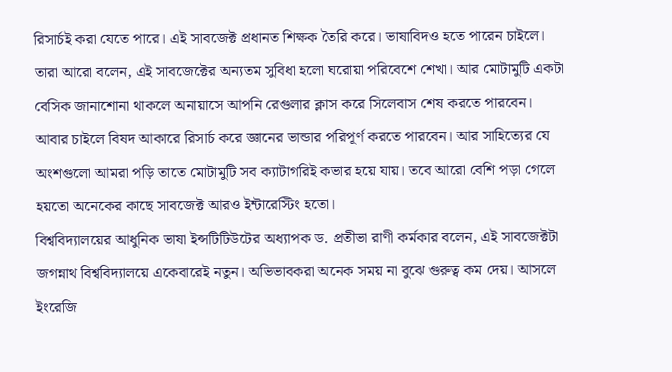রিসার্চই করা যেতে পারে। এই সাবজেক্ট প্রধানত শিক্ষক তৈরি করে। ভাষাবিদও হতে পারেন চাইলে।
তারা আরো বলেন, এই সাবজেক্টের অন্যতম সুবিধা হলো ঘরোয়া পরিবেশে শেখা। আর মোটামুটি একটা বেসিক জানাশোনা থাকলে অনায়াসে আপনি রেগুলার ক্লাস করে সিলেবাস শেষ করতে পারবেন। আবার চাইলে বিষদ আকারে রিসার্চ করে জ্ঞানের ভান্ডার পরিপূর্ণ করতে পারবেন। আর সাহিত্যের যে অংশগুলো আমরা পড়ি তাতে মোটামুটি সব ক্যাটাগরিই কভার হয়ে যায়। তবে আরো বেশি পড়া গেলে হয়তো অনেকের কাছে সাবজেক্ট আরও ইন্টারেস্টিং হতো।
বিশ্ববিদ্যালয়ের আধুনিক ভাষা ইন্সটিটিউটের অধ্যাপক ড. প্রতীভা রাণী কর্মকার বলেন, এই সাবজেক্টটা জগন্নাথ বিশ্ববিদ্যালয়ে একেবারেই নতুন। অভিভাবকরা অনেক সময় না বুঝে গুরুত্ব কম দেয়। আসলে ইংরেজি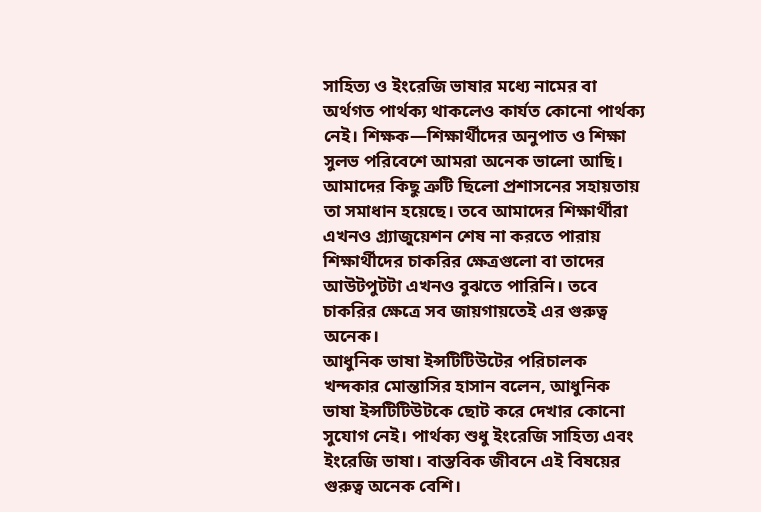সাহিত্য ও ইংরেজি ভাষার মধ্যে নামের বা অর্থগত পার্থক্য থাকলেও কার্যত কোনো পার্থক্য নেই। শিক্ষক—শিক্ষার্থীদের অনুপাত ও শিক্ষা সুলভ পরিবেশে আমরা অনেক ভালো আছি। আমাদের কিছু ত্রুটি ছিলো প্রশাসনের সহায়তায় তা সমাধান হয়েছে। তবে আমাদের শিক্ষার্থীরা এখনও গ্র্যাজুয়েশন শেষ না করতে পারায় শিক্ষার্থীদের চাকরির ক্ষেত্রগুলো বা তাদের আউটপুটটা এখনও বুঝতে পারিনি। তবে চাকরির ক্ষেত্রে সব জায়গায়তেই এর গুরুত্ব অনেক।
আধুনিক ভাষা ইন্সটিটিউটের পরিচালক খন্দকার মোন্তাসির হাসান বলেন, আধুনিক ভাষা ইন্সটিটিউটকে ছোট করে দেখার কোনো সুযোগ নেই। পার্থক্য শুধু ইংরেজি সাহিত্য এবং ইংরেজি ভাষা। বাস্তবিক জীবনে এই বিষয়ের গুরুত্ব অনেক বেশি।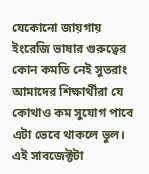যেকোনো জায়গায় ইংরেজি ভাষার গুরুত্বের কোন কমতি নেই সুতরাং আমাদের শিক্ষার্থীরা যে কোথাও কম সুযোগ পাবে এটা ভেবে থাকলে ভুল। এই সাবজেক্টটা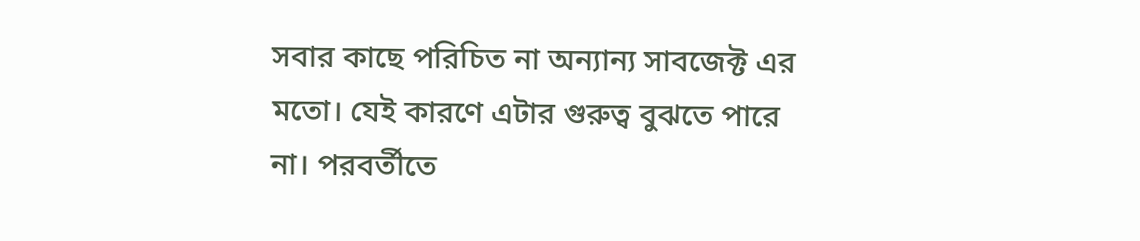সবার কাছে পরিচিত না অন্যান্য সাবজেক্ট এর মতো। যেই কারণে এটার গুরুত্ব বুঝতে পারে না। পরবর্তীতে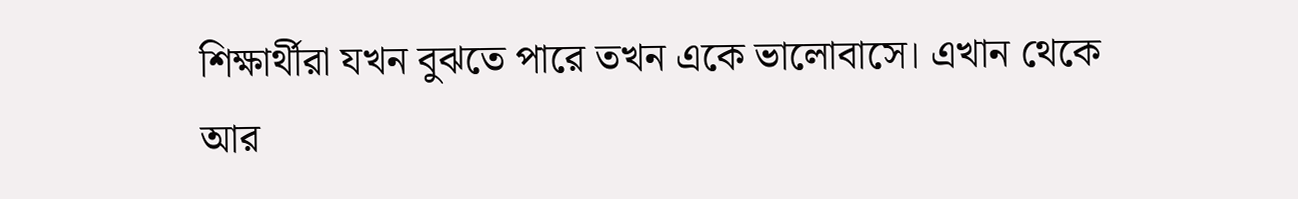শিক্ষার্থীরা যখন বুঝতে পারে তখন একে ভালোবাসে। এখান থেকে আর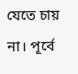যেতে চায় না। পূর্বে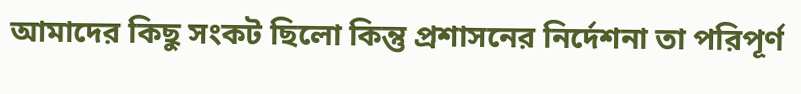আমাদের কিছু সংকট ছিলো কিন্তু প্রশাসনের নির্দেশনা তা পরিপূর্ণ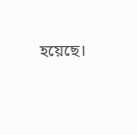হয়েছে।